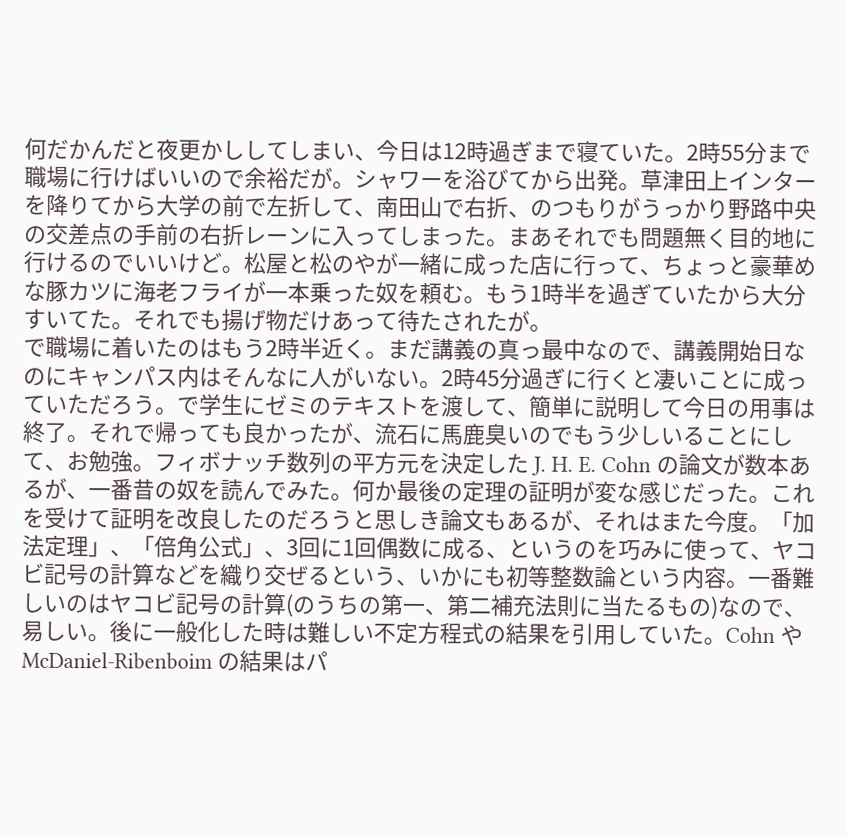何だかんだと夜更かししてしまい、今日は12時過ぎまで寝ていた。2時55分まで職場に行けばいいので余裕だが。シャワーを浴びてから出発。草津田上インターを降りてから大学の前で左折して、南田山で右折、のつもりがうっかり野路中央の交差点の手前の右折レーンに入ってしまった。まあそれでも問題無く目的地に行けるのでいいけど。松屋と松のやが一緒に成った店に行って、ちょっと豪華めな豚カツに海老フライが一本乗った奴を頼む。もう1時半を過ぎていたから大分すいてた。それでも揚げ物だけあって待たされたが。
で職場に着いたのはもう2時半近く。まだ講義の真っ最中なので、講義開始日なのにキャンパス内はそんなに人がいない。2時45分過ぎに行くと凄いことに成っていただろう。で学生にゼミのテキストを渡して、簡単に説明して今日の用事は終了。それで帰っても良かったが、流石に馬鹿臭いのでもう少しいることにして、お勉強。フィボナッチ数列の平方元を決定した J. H. E. Cohn の論文が数本あるが、一番昔の奴を読んでみた。何か最後の定理の証明が変な感じだった。これを受けて証明を改良したのだろうと思しき論文もあるが、それはまた今度。「加法定理」、「倍角公式」、3回に1回偶数に成る、というのを巧みに使って、ヤコビ記号の計算などを織り交ぜるという、いかにも初等整数論という内容。一番難しいのはヤコビ記号の計算(のうちの第一、第二補充法則に当たるもの)なので、易しい。後に一般化した時は難しい不定方程式の結果を引用していた。Cohn や McDaniel-Ribenboim の結果はパ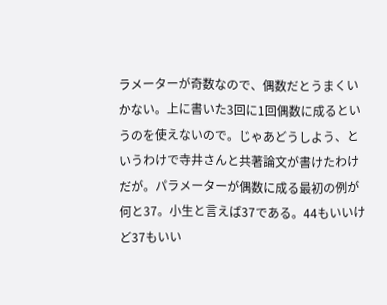ラメーターが奇数なので、偶数だとうまくいかない。上に書いた3回に1回偶数に成るというのを使えないので。じゃあどうしよう、というわけで寺井さんと共著論文が書けたわけだが。パラメーターが偶数に成る最初の例が何と37。小生と言えば37である。44もいいけど37もいい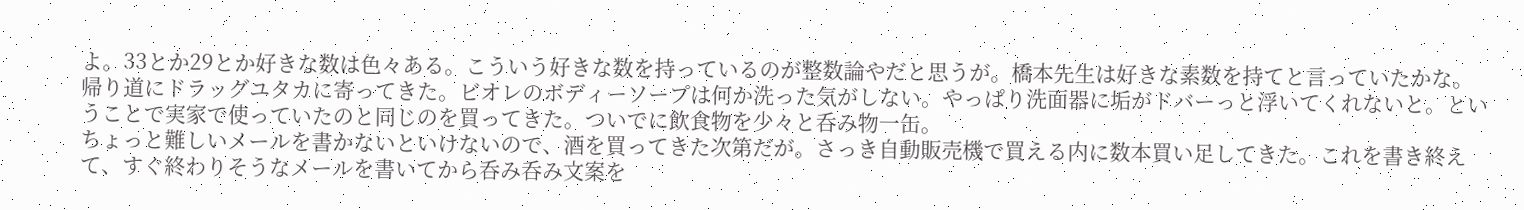よ。33とか29とか好きな数は色々ある。こういう好きな数を持っているのが整数論やだと思うが。橋本先生は好きな素数を持てと言っていたかな。
帰り道にドラッグユタカに寄ってきた。ビオレのボディーソープは何か洗った気がしない。やっぱり洗面器に垢がドバーっと浮いてくれないと。ということで実家で使っていたのと同じのを買ってきた。ついでに飲食物を少々と呑み物一缶。
ちょっと難しいメールを書かないといけないので、酒を買ってきた次第だが。さっき自動販売機で買える内に数本買い足してきた。これを書き終えて、すぐ終わりそうなメールを書いてから呑み呑み文案を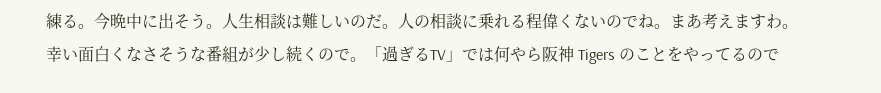練る。今晩中に出そう。人生相談は難しいのだ。人の相談に乗れる程偉くないのでね。まあ考えますわ。幸い面白くなさそうな番組が少し続くので。「過ぎるTV」では何やら阪神 Tigers のことをやってるので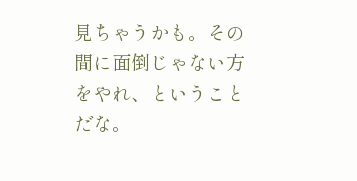見ちゃうかも。その間に面倒じゃない方をやれ、ということだな。